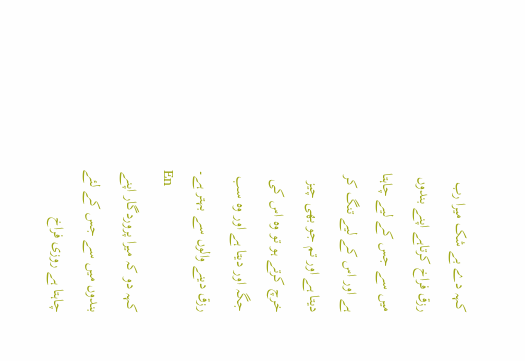کہہ دے بے شک میرا رب رزق فراخ کرتاہے اپنے بندوں میں سے جس کے لیے چاہتا ہے اور اس کے لیے تنگ کر دیتا ہے اور تم جو بھی چیز خرچ کرتے ہو تو وہ اس کی جگہ اور دیتا ہے اور وہ سب رزق دینے والوں سے بہتر ہے۔
En
کہہ دو کہ میرا پروردگار اپنے بندوں میں سے جس کے لئے چاہتا ہے روزی فراخ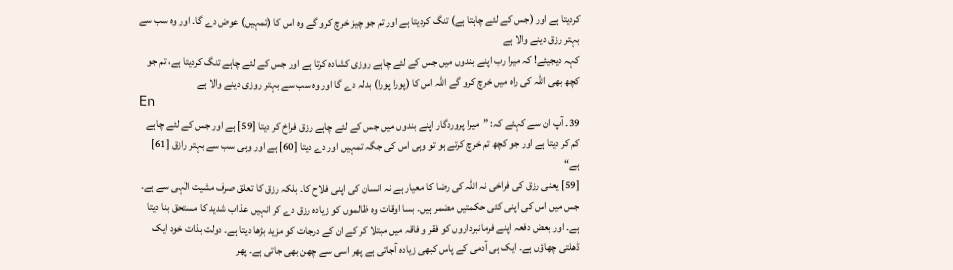کردیتا ہے اور (جس کے لئے چاہتا ہے) تنگ کردیتا ہے اور تم جو چیز خرچ کرو گے وہ اس کا (تمہیں) عوض دے گا۔ اور وہ سب سے بہتر رزق دینے والا ہے
کہہ دیجیئے! کہ میرا رب اپنے بندوں میں جس کے لئے چاہے روزی کشاده کرتا ہے اور جس کے لئے چاہے تنگ کردیتا ہے، تم جو کچھ بھی اللہ کی راه میں خرچ کرو گے اللہ اس کا (پورا پورا) بدلہ دے گا اور وه سب سے بہتر روزی دینے والا ہے
En
39۔ آپ ان سے کہئے کہ: ”میرا پروردگار اپنے بندوں میں جس کے لئے چاہے رزق فراخ کر دیتا [59] ہے اور جس کے لئے چاہے کم کر دیتا ہے اور جو کچھ تم خرچ کرتے ہو تو وہی اس کی جگہ تمہیں اور دے دیتا [60] ہے اور وہی سب سے بہتر رازق [61] ہے“
[59] یعنی رزق کی فراخی نہ اللہ کی رضا کا معیار ہے نہ انسان کی اپنی فلاح کا۔ بلکہ رزق کا تعلق صرف مشیت الٰہی سے ہے۔ جس میں اس کی اپنی کئی حکمتیں مضمر ہیں۔ بسا اوقات وہ ظالموں کو زیادہ رزق دے کر انہیں عذاب شدید کا مستحق بنا دیتا ہے۔ اور بعض دفعہ اپنے فرمانبرداروں کو فقر و فاقہ میں مبتلا کر کے ان کے درجات کو مزید بڑھا دیتا ہے۔ دولت بذات خود ایک ڈھلتی چھاؤں ہے۔ ایک ہی آدمی کے پاس کبھی زیادہ آجاتی ہے پھر اسی سے چھن بھی جاتی ہے۔ پھر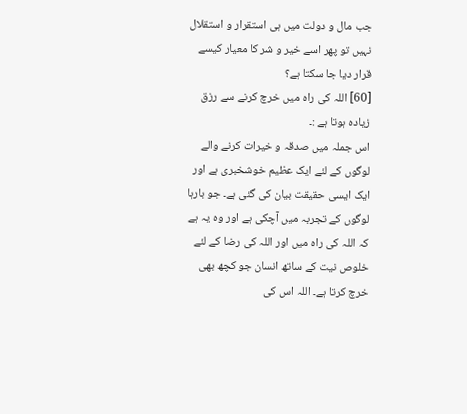جب مال و دولت میں ہی استقرار و استقلال نہیں تو پھر اسے خیر و شر کا معیار کیسے قرار دیا جا سکتا ہے؟
[60] اللہ کی راہ میں خرچ کرنے سے رزق زیادہ ہوتا ہے :۔
اس جملہ میں صدقہ و خیرات کرنے والے لوگوں کے لئے ایک عظیم خوشخبری ہے اور ایک ایسی حقیقت بیان کی گئی ہے۔ جو بارہا لوگوں کے تجربہ میں آچکی ہے اور وہ یہ ہے کہ اللہ کی راہ میں اور اللہ کی رضا کے لئے خلوص نیت کے ساتھ انسان جو کچھ بھی خرچ کرتا ہے۔ اللہ اس کی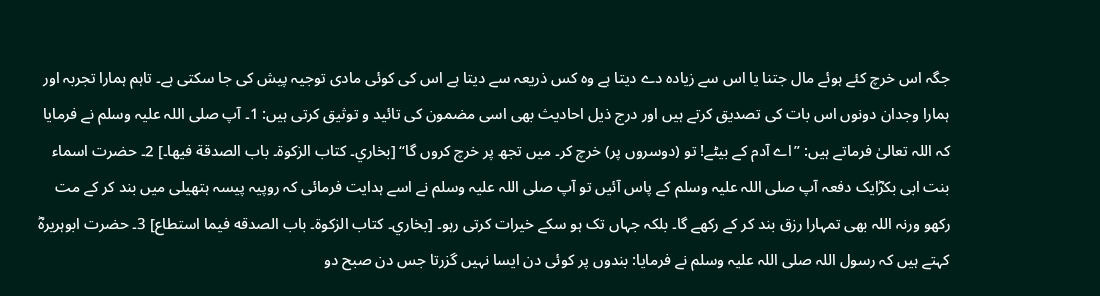جگہ اس خرچ کئے ہوئے مال جتنا یا اس سے زیادہ دے دیتا ہے وہ کس ذریعہ سے دیتا ہے اس کی کوئی مادی توجیہ پیش کی جا سکتی ہے۔ تاہم ہمارا تجربہ اور ہمارا وجدان دونوں اس بات کی تصدیق کرتے ہیں اور درج ذیل احادیث بھی اسی مضمون کی تائید و توثیق کرتی ہیں: 1۔ آپ صلی اللہ علیہ وسلم نے فرمایا کہ اللہ تعالیٰ فرماتے ہیں: ”اے آدم کے بیٹے! تو (دوسروں پر) خرچ کر۔ میں تجھ پر خرچ کروں گا“ [بخاري۔ كتاب الزكوة۔ باب الصدقة فيها۔] 2۔ حضرت اسماء بنت ابی بکرؓایک دفعہ آپ صلی اللہ علیہ وسلم کے پاس آئیں تو آپ صلی اللہ علیہ وسلم نے اسے ہدایت فرمائی کہ روپیہ پیسہ ہتھیلی میں بند کر کے مت رکھو ورنہ اللہ بھی تمہارا رزق بند کر کے رکھے گا۔ بلکہ جہاں تک ہو سکے خیرات کرتی رہو۔ [بخاري۔ كتاب الزكوة۔ باب الصدقه فيما استطاع] 3۔ حضرت ابوہریرہؓ کہتے ہیں کہ رسول اللہ صلی اللہ علیہ وسلم نے فرمایا: بندوں پر کوئی دن ایسا نہیں گزرتا جس دن صبح دو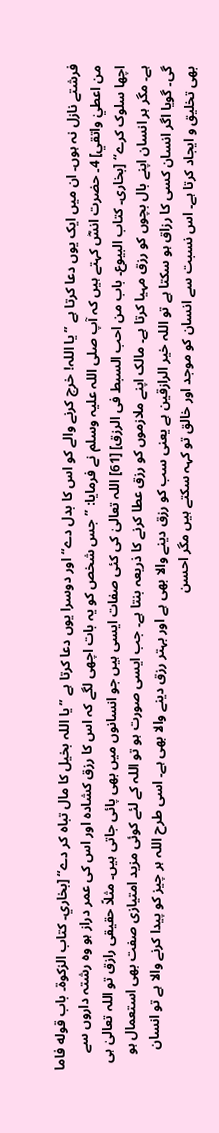فرشتے نازل نہ ہوں۔ ان میں ایک یوں دعا کرتا ہے ”یا اللہ! خرچ کرنے والے کو اس کا بدل دے“ اور دوسرا یوں دعا کرتا ہے ”یا اللہ بخیل کا مال تباہ کر دے“ [بخاري۔ كتاب الزكوة۔ باب قوله فاما من اعطيٰ واتقي] 4۔ حضرت انسؓ کہتے ہیں کہ آپ صلی اللہ علیہ وسلم نے فرمایا: ”جس شخص کو یہ بات اچھی لگے کہ اس کا رزق کشادہ اور اس کی عمر دراز ہو وہ رشتہ داروں سے اچھا سلوک کرے“ [بخاری۔ کتاب البیوع۔ باب من احب السبط فی الرزق] [61] اللہ تعالیٰ کی کئی صفات ایسی ہیں جو انسانوں میں بھی پائی جاتی ہیں۔ مثلاً حقیقی رازق تو اللہ تعالیٰ ہی ہے۔ مگر ہر انسان اپنے بال بچوں کو رزق مہیا کرتا ہے۔ مالک اپنے ملازموں کو رزق عطا کرنے کا ذریعہ بنتا ہے۔ جب ایسی صورت ہو تو اللہ کے لئے کوئی مزید امتیازی صفت بھی استعمال ہو گی۔ گویا اگر انسان کسی کا رزاق ہو سکتا ہے تو اللہ خیر الرازقین ہے یعنی سب کو رزق دینے والا بھی ہے اور بہتر رزق دینے والا بھی ہے۔ اسی طرح اللہ ہر چیز کو پیدا کرنے والا ہے تو انسان بھی تخلیق و ایجاد کرتا ہے۔ اس نسبت سے انسان کو موجد اور خالق تو کہہ سکتے ہیں مگر احسن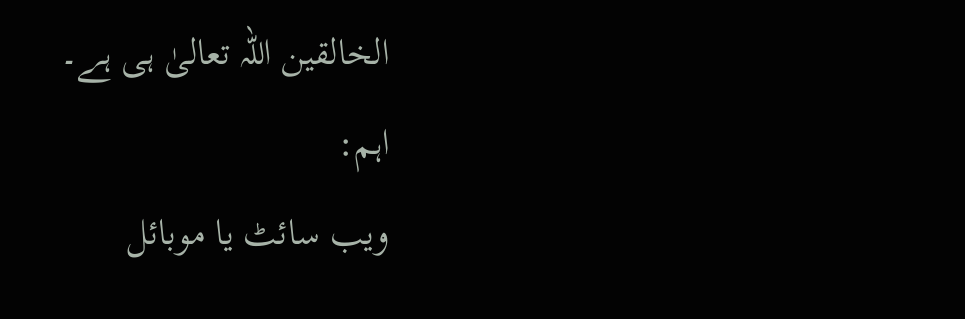الخالقین اللہ تعالیٰ ہی ہے۔
اہم:
ویب سائٹ یا موبائل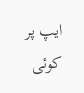ایپ پر کوئی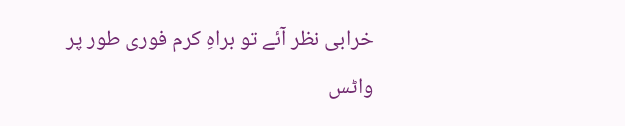خرابی نظر آئے تو براہِ کرم فوری طور پر
واٹس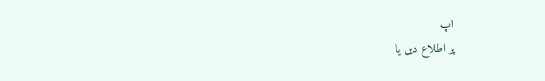اپ
پر اطلاع دیں یا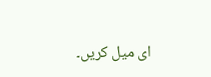ای میل کریں۔